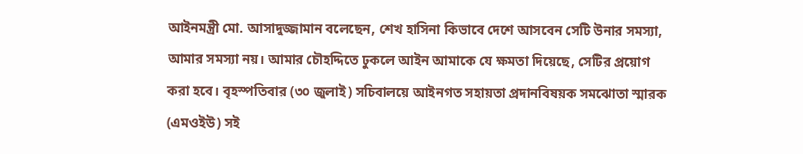আইনমন্ত্রী মো. আসাদুজ্জামান বলেছেন, শেখ হাসিনা কিভাবে দেশে আসবেন সেটি উনার সমস্যা, আমার সমস্যা নয়। আমার চৌহদ্দিতে ঢুকলে আইন আমাকে যে ক্ষমতা দিয়েছে, সেটির প্রয়োগ করা হবে। বৃহস্পতিবার (৩০ জুলাই) সচিবালয়ে আইনগত সহায়তা প্রদানবিষয়ক সমঝোতা স্মারক (এমওইউ) সই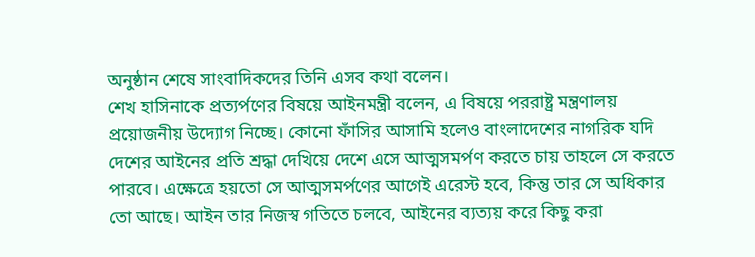অনুষ্ঠান শেষে সাংবাদিকদের তিনি এসব কথা বলেন।
শেখ হাসিনাকে প্রত্যর্পণের বিষয়ে আইনমন্ত্রী বলেন, এ বিষয়ে পররাষ্ট্র মন্ত্রণালয় প্রয়োজনীয় উদ্যোগ নিচ্ছে। কোনো ফাঁসির আসামি হলেও বাংলাদেশের নাগরিক যদি দেশের আইনের প্রতি শ্রদ্ধা দেখিয়ে দেশে এসে আত্মসমর্পণ করতে চায় তাহলে সে করতে পারবে। এক্ষেত্রে হয়তো সে আত্মসমর্পণের আগেই এরেস্ট হবে, কিন্তু তার সে অধিকার তো আছে। আইন তার নিজস্ব গতিতে চলবে, আইনের ব্যত্যয় করে কিছু করা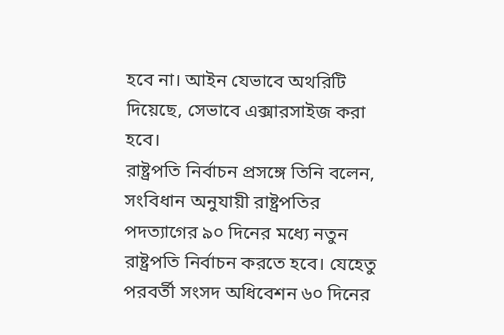হবে না। আইন যেভাবে অথরিটি দিয়েছে, সেভাবে এক্সারসাইজ করা হবে।
রাষ্ট্রপতি নির্বাচন প্রসঙ্গে তিনি বলেন, সংবিধান অনুযায়ী রাষ্ট্রপতির পদত্যাগের ৯০ দিনের মধ্যে নতুন রাষ্ট্রপতি নির্বাচন করতে হবে। যেহেতু পরবর্তী সংসদ অধিবেশন ৬০ দিনের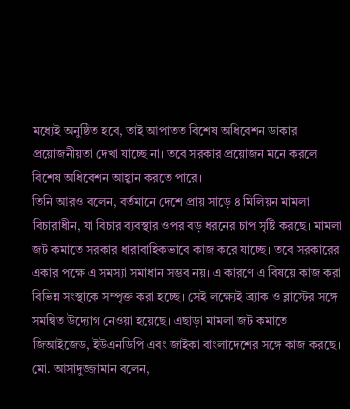মধ্যেই অনুষ্ঠিত হবে, তাই আপাতত বিশেষ অধিবেশন ডাকার প্রয়োজনীয়তা দেখা যাচ্ছে না। তবে সরকার প্রয়োজন মনে করলে বিশেষ অধিবেশন আহ্বান করতে পারে।
তিনি আরও বলেন, বর্তমানে দেশে প্রায় সাড়ে ৪ মিলিয়ন মামলা বিচারাধীন, যা বিচার ব্যবস্থার ওপর বড় ধরনের চাপ সৃষ্টি করছে। মামলা জট কমাতে সরকার ধারাবাহিকভাবে কাজ করে যাচ্ছে। তবে সরকারের একার পক্ষে এ সমস্যা সমাধান সম্ভব নয়। এ কারণে এ বিষয়ে কাজ করা বিভিন্ন সংস্থাকে সম্পৃক্ত করা হচ্ছে। সেই লক্ষ্যেই ব্র্যাক ও ব্লাস্টের সঙ্গে সমন্বিত উদ্যোগ নেওয়া হয়েছে। এছাড়া মামলা জট কমাতে জিআইজেড, ইউএনডিপি এবং জাইকা বাংলাদেশের সঙ্গে কাজ করছে।
মো. আসাদুজ্জামান বলেন,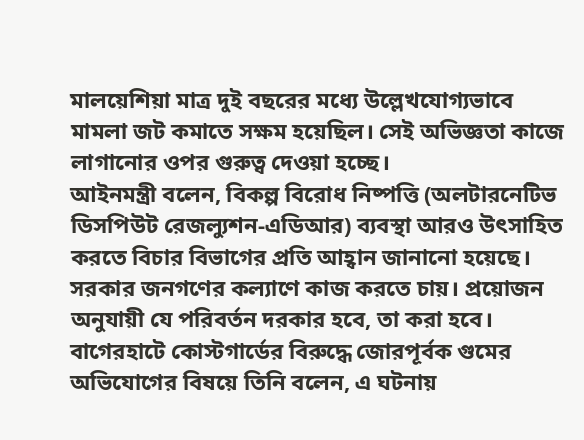মালয়েশিয়া মাত্র দুই বছরের মধ্যে উল্লেখযোগ্যভাবে মামলা জট কমাতে সক্ষম হয়েছিল। সেই অভিজ্ঞতা কাজে লাগানোর ওপর গুরুত্ব দেওয়া হচ্ছে।
আইনমন্ত্রী বলেন, বিকল্প বিরোধ নিষ্পত্তি (অলটারনেটিভ ডিসপিউট রেজল্যুশন-এডিআর) ব্যবস্থা আরও উৎসাহিত করতে বিচার বিভাগের প্রতি আহ্বান জানানো হয়েছে। সরকার জনগণের কল্যাণে কাজ করতে চায়। প্রয়োজন অনুযায়ী যে পরিবর্তন দরকার হবে, তা করা হবে।
বাগেরহাটে কোস্টগার্ডের বিরুদ্ধে জোরপূর্বক গুমের অভিযোগের বিষয়ে তিনি বলেন, এ ঘটনায়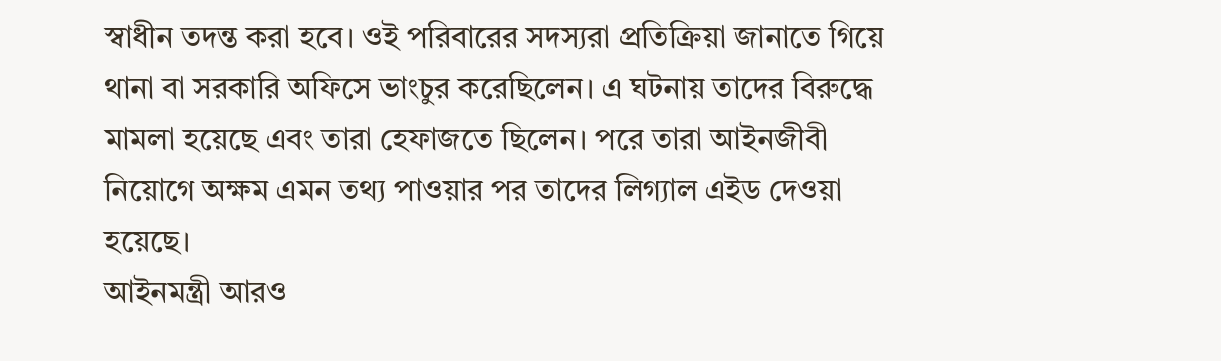স্বাধীন তদন্ত করা হবে। ওই পরিবারের সদস্যরা প্রতিক্রিয়া জানাতে গিয়ে থানা বা সরকারি অফিসে ভাংচুর করেছিলেন। এ ঘটনায় তাদের বিরুদ্ধে মামলা হয়েছে এবং তারা হেফাজতে ছিলেন। পরে তারা আইনজীবী নিয়োগে অক্ষম এমন তথ্য পাওয়ার পর তাদের লিগ্যাল এইড দেওয়া হয়েছে।
আইনমন্ত্রী আরও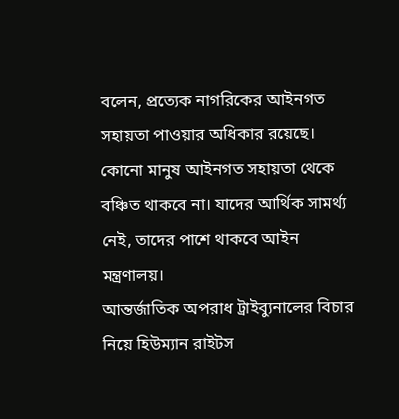বলেন, প্রত্যেক নাগরিকের আইনগত সহায়তা পাওয়ার অধিকার রয়েছে। কোনো মানুষ আইনগত সহায়তা থেকে বঞ্চিত থাকবে না। যাদের আর্থিক সামর্থ্য নেই, তাদের পাশে থাকবে আইন মন্ত্রণালয়।
আন্তর্জাতিক অপরাধ ট্রাইব্যুনালের বিচার নিয়ে হিউম্যান রাইটস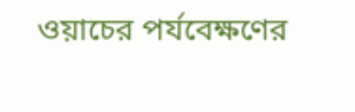ওয়াচের পর্যবেক্ষণের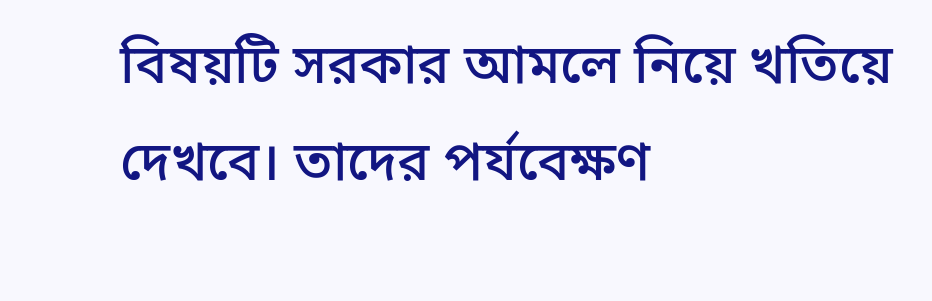বিষয়টি সরকার আমলে নিয়ে খতিয়ে দেখবে। তাদের পর্যবেক্ষণ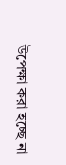উপেক্ষা করা হচ্ছে না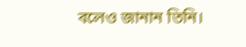বলেও জানান তিনি।